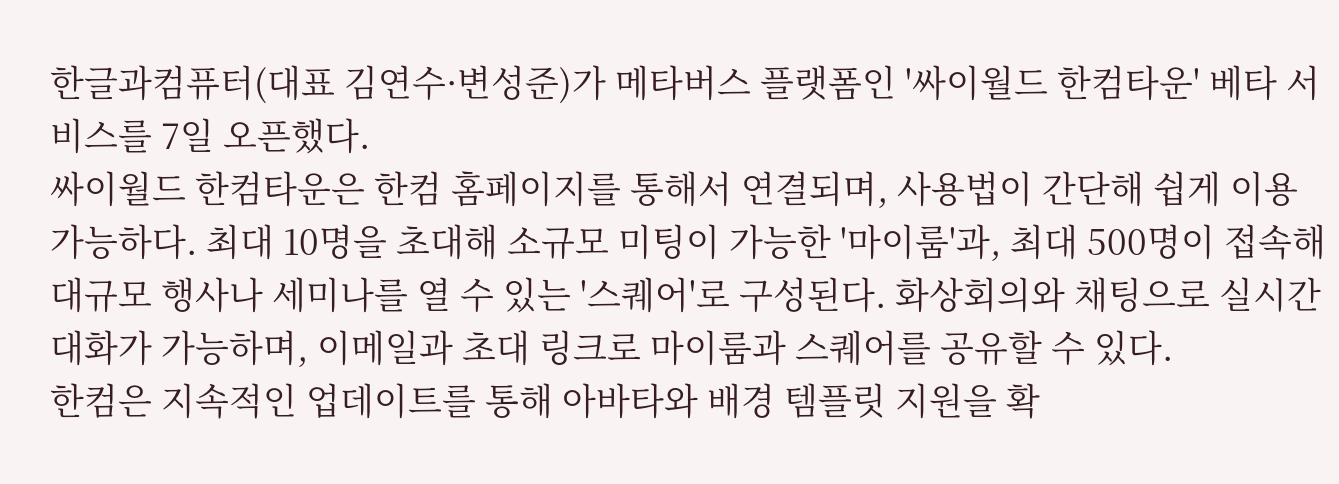한글과컴퓨터(대표 김연수·변성준)가 메타버스 플랫폼인 '싸이월드 한컴타운' 베타 서비스를 7일 오픈했다.
싸이월드 한컴타운은 한컴 홈페이지를 통해서 연결되며, 사용법이 간단해 쉽게 이용 가능하다. 최대 10명을 초대해 소규모 미팅이 가능한 '마이룸'과, 최대 500명이 접속해 대규모 행사나 세미나를 열 수 있는 '스퀘어'로 구성된다. 화상회의와 채팅으로 실시간 대화가 가능하며, 이메일과 초대 링크로 마이룸과 스퀘어를 공유할 수 있다.
한컴은 지속적인 업데이트를 통해 아바타와 배경 템플릿 지원을 확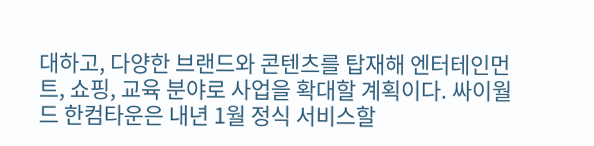대하고, 다양한 브랜드와 콘텐츠를 탑재해 엔터테인먼트, 쇼핑, 교육 분야로 사업을 확대할 계획이다. 싸이월드 한컴타운은 내년 1월 정식 서비스할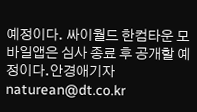예정이다. 싸이월드 한컴타운 모바일앱은 심사 종료 후 공개할 예정이다.안경애기자 naturean@dt.co.kr